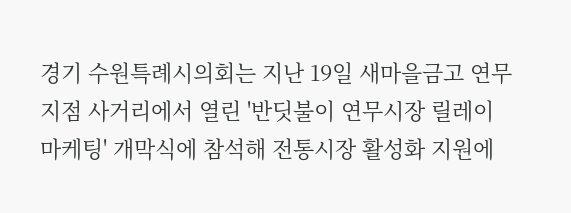경기 수원특례시의회는 지난 19일 새마을금고 연무지점 사거리에서 열린 '반딧불이 연무시장 릴레이 마케팅' 개막식에 참석해 전통시장 활성화 지원에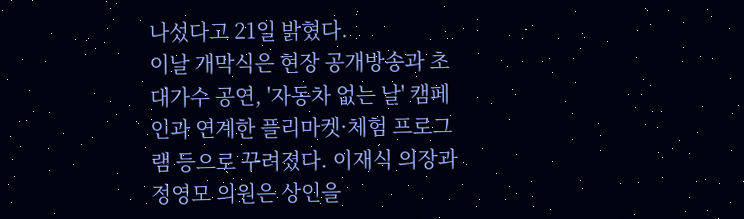나섰다고 21일 밝혔다.
이날 개막식은 현장 공개방송과 초대가수 공연, '자동차 없는 날' 캠페인과 연계한 플리마켓·체험 프로그램 등으로 꾸려졌다. 이재식 의장과 정영모 의원은 상인을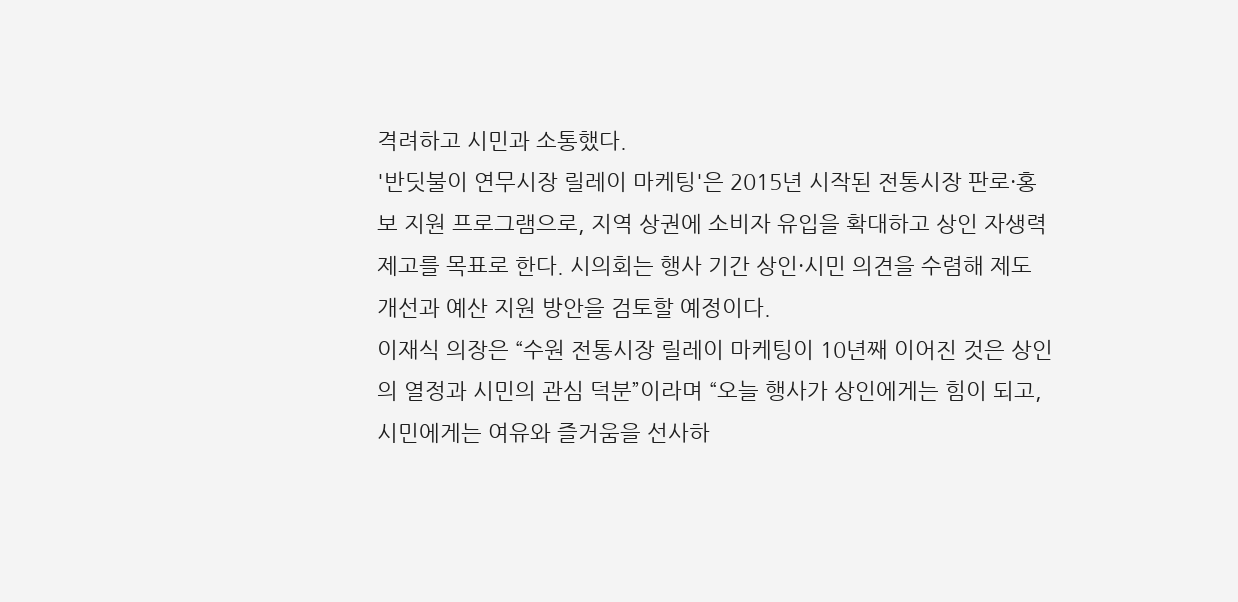격려하고 시민과 소통했다.
'반딧불이 연무시장 릴레이 마케팅'은 2015년 시작된 전통시장 판로·홍보 지원 프로그램으로, 지역 상권에 소비자 유입을 확대하고 상인 자생력 제고를 목표로 한다. 시의회는 행사 기간 상인·시민 의견을 수렴해 제도 개선과 예산 지원 방안을 검토할 예정이다.
이재식 의장은 “수원 전통시장 릴레이 마케팅이 10년째 이어진 것은 상인의 열정과 시민의 관심 덕분”이라며 “오늘 행사가 상인에게는 힘이 되고, 시민에게는 여유와 즐거움을 선사하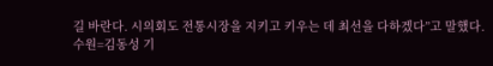길 바란다. 시의회도 전통시장을 지키고 키우는 데 최선을 다하겠다”고 말했다.
수원=김동성 기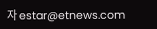자 estar@etnews.com